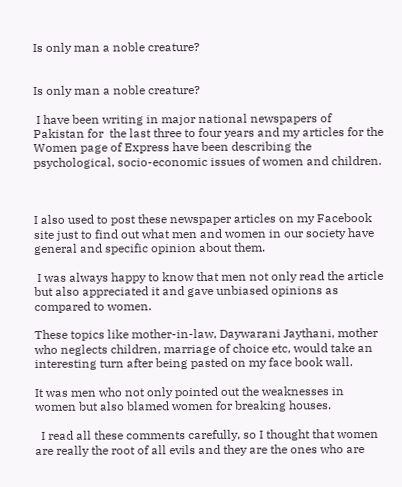Is only man a noble creature?


Is only man a noble creature?

 I have been writing in major national newspapers of Pakistan for  the last three to four years and my articles for the Women page of Express have been describing the psychological, socio-economic issues of women and children.



I also used to post these newspaper articles on my Facebook site just to find out what men and women in our society have general and specific opinion about them.

 I was always happy to know that men not only read the article but also appreciated it and gave unbiased opinions as compared to women.

These topics like mother-in-law, Daywarani Jaythani, mother who neglects children, marriage of choice etc, would take an interesting turn after being pasted on my face book wall.

It was men who not only pointed out the weaknesses in women but also blamed women for breaking houses.

  I read all these comments carefully, so I thought that women are really the root of all evils and they are the ones who are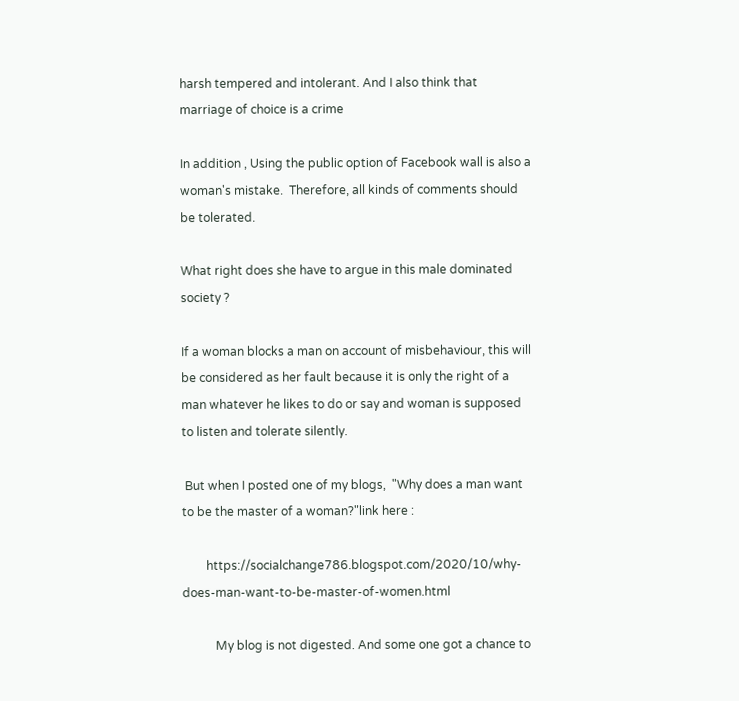harsh tempered and intolerant. And I also think that marriage of choice is a crime

In addition , Using the public option of Facebook wall is also a woman's mistake.  Therefore, all kinds of comments should be tolerated.

What right does she have to argue in this male dominated society ?

If a woman blocks a man on account of misbehaviour, this will be considered as her fault because it is only the right of a man whatever he likes to do or say and woman is supposed to listen and tolerate silently.

 But when I posted one of my blogs,  "Why does a man want to be the master of a woman?"link here :

        https://socialchange786.blogspot.com/2020/10/why-does-man-want-to-be-master-of-women.html

           My blog is not digested. And some one got a chance to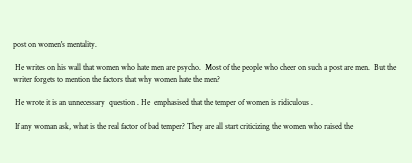post on women's mentality.

 He writes on his wall that women who hate men are psycho.  Most of the people who cheer on such a post are men.  But the writer forgets to mention the factors that why women hate the men?

 He wrote it is an unnecessary  question . He  emphasised that the temper of women is ridiculous .

 If any woman ask, what is the real factor of bad temper? They are all start criticizing the women who raised the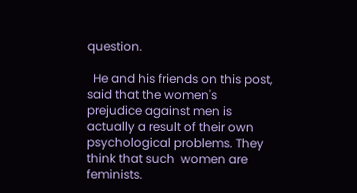question.

  He and his friends on this post, said that the women's prejudice against men is actually a result of their own psychological problems. They think that such  women are feminists.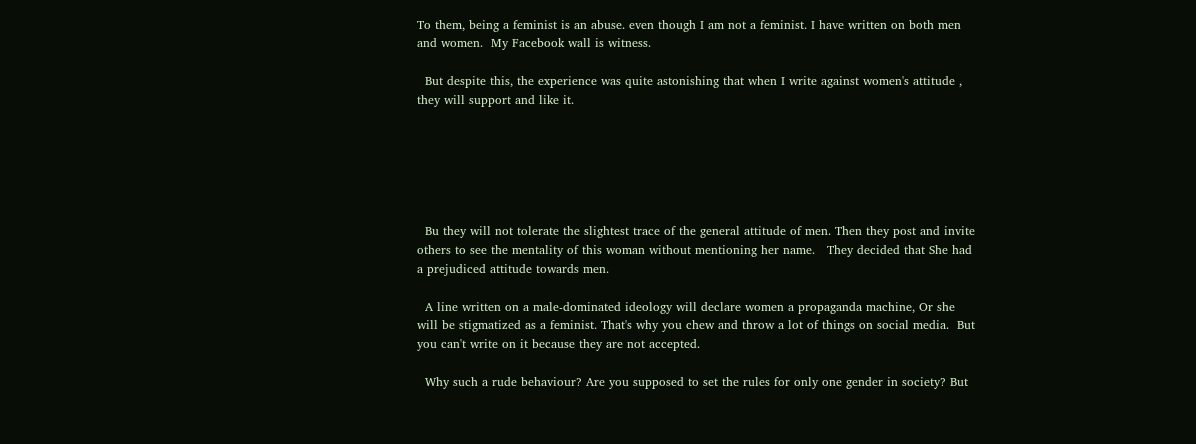To them, being a feminist is an abuse. even though I am not a feminist. I have written on both men and women.  My Facebook wall is witness.

  But despite this, the experience was quite astonishing that when I write against women's attitude , they will support and like it.






  Bu they will not tolerate the slightest trace of the general attitude of men. Then they post and invite others to see the mentality of this woman without mentioning her name.   They decided that She had a prejudiced attitude towards men.

  A line written on a male-dominated ideology will declare women a propaganda machine, Or she will be stigmatized as a feminist. That's why you chew and throw a lot of things on social media.  But you can't write on it because they are not accepted.

  Why such a rude behaviour? Are you supposed to set the rules for only one gender in society? But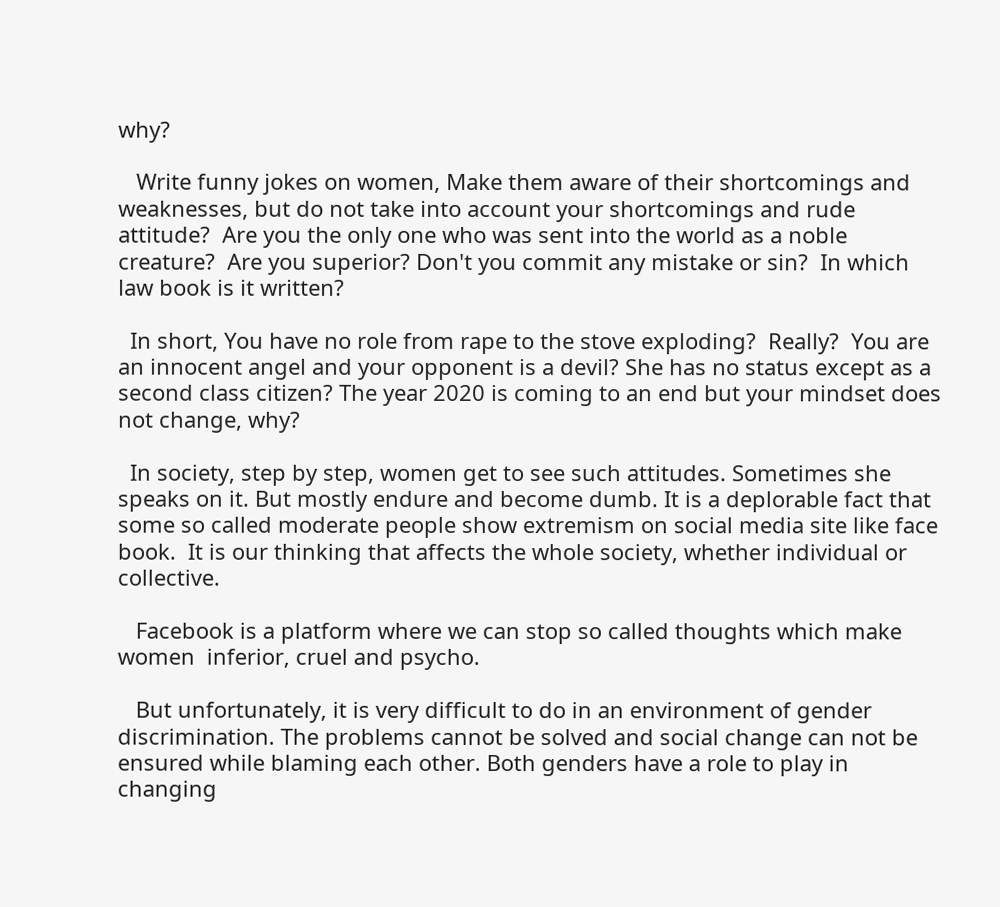why?

   Write funny jokes on women, Make them aware of their shortcomings and weaknesses, but do not take into account your shortcomings and rude attitude?  Are you the only one who was sent into the world as a noble creature?  Are you superior? Don't you commit any mistake or sin?  In which law book is it written?

  In short, You have no role from rape to the stove exploding?  Really?  You are an innocent angel and your opponent is a devil? She has no status except as a second class citizen? The year 2020 is coming to an end but your mindset does not change, why?

  In society, step by step, women get to see such attitudes. Sometimes she speaks on it. But mostly endure and become dumb. It is a deplorable fact that some so called moderate people show extremism on social media site like face book.  It is our thinking that affects the whole society, whether individual or collective.

   Facebook is a platform where we can stop so called thoughts which make women  inferior, cruel and psycho.

   But unfortunately, it is very difficult to do in an environment of gender discrimination. The problems cannot be solved and social change can not be ensured while blaming each other. Both genders have a role to play in changing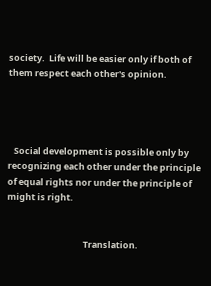society.  Life will be easier only if both of them respect each other's opinion.




   Social development is possible only by recognizing each other under the principle of equal rights nor under the principle of might is right.


                                      Translation.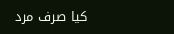کیا صرف مرد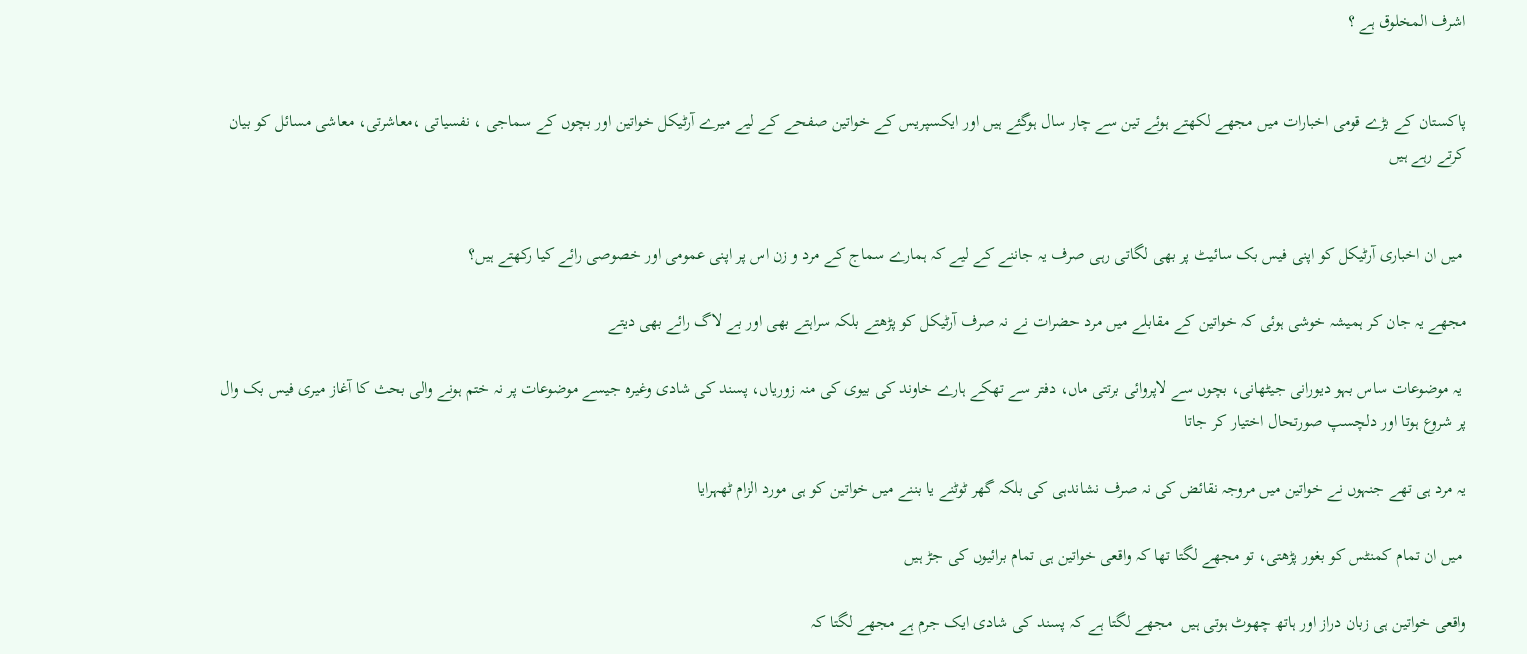اشرف المخلوق ہے ؟


پاکستان کے بڑے قومی اخبارات میں مجھے لکھتے ہوئے تین سے چار سال ہوگئے ہیں اور ایکسپریس کے خواتین صفحے کے لیے میرے آرٹیکل خواتین اور بچوں کے سماجی ، نفسیاتی ،معاشرتی، معاشی مسائل کو بیان کرتے رہے ہیں


 میں ان اخباری آرٹیکل کو اپنی فیس بک سائیٹ پر بھی لگاتی رہی صرف یہ جاننے کے لیے کہ ہمارے سماج کے مرد و زن اس پر اپنی عمومی اور خصوصی رائے کیا رکھتے ہیں؟

مجھے یہ جان کر ہمیشہ خوشی ہوئی کہ خواتین کے مقابلے میں مرد حضرات نے نہ صرف آرٹیکل کو پڑھتے بلکہ سراہتے بھی اور بے لاگ رائے بھی دیتے

 یہ موضوعات ساس بہو دیورانی جیٹھانی، بچوں سے لاپروائی برتتی ماں، دفتر سے تھکے ہارے خاوند کی بیوی کی منہ زوریاں، پسند کی شادی وغیرہ جیسے موضوعات پر نہ ختم ہونے والی بحث کا آغاز میری فیس بک وال پر شروع ہوتا اور دلچسپ صورتحال اختیار کر جاتا

یہ مرد ہی تھے جنہوں نے خواتین میں مروجہ نقائض کی نہ صرف نشاندہی کی بلکہ گھر ٹوٹنے یا بننے میں خواتین کو ہی مورد الزام ٹھہرایا

 میں ان تمام کمنٹس کو بغور پڑھتی، تو مجھے لگتا تھا کہ واقعی خواتین ہی تمام برائیوں کی جڑ ہیں

واقعی خواتین ہی زبان دراز اور ہاتھ چھوٹ ہوتی ہیں  مجھے لگتا ہے کہ پسند کی شادی ایک جرم ہے مجھے لگتا کہ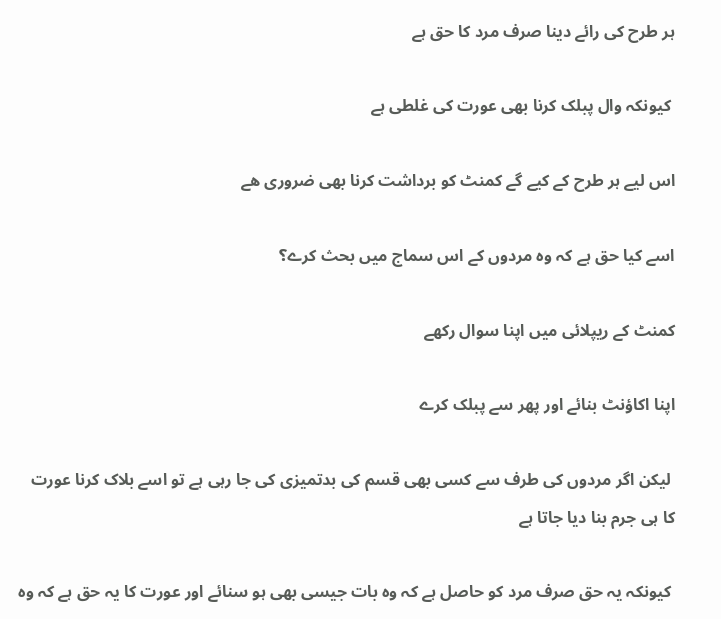ہر طرح کی رائے دینا صرف مرد کا حق ہے

 کیونکہ وال پبلک کرنا بھی عورت کی غلطی ہے

اس لیے ہر طرح کے کیے گے کمنٹ کو برداشت کرنا بھی ضروری ھے

اسے کیا حق ہے کہ وہ مردوں کے اس سماج میں بحث کرے؟

کمنٹ کے ریپلائی میں اپنا سوال رکھے

اپنا اکاؤنٹ بنائے اور پھر سے پبلک کرے

 لیکن اگر مردوں کی طرف سے کسی بھی قسم کی بدتمیزی کی جا رہی ہے تو اسے بلاک کرنا عورت کا ہی جرم بنا دیا جاتا ہے

 کیونکہ یہ حق صرف مرد کو حاصل ہے کہ وہ بات جیسی بھی ہو سنائے اور عورت کا یہ حق ہے کہ وہ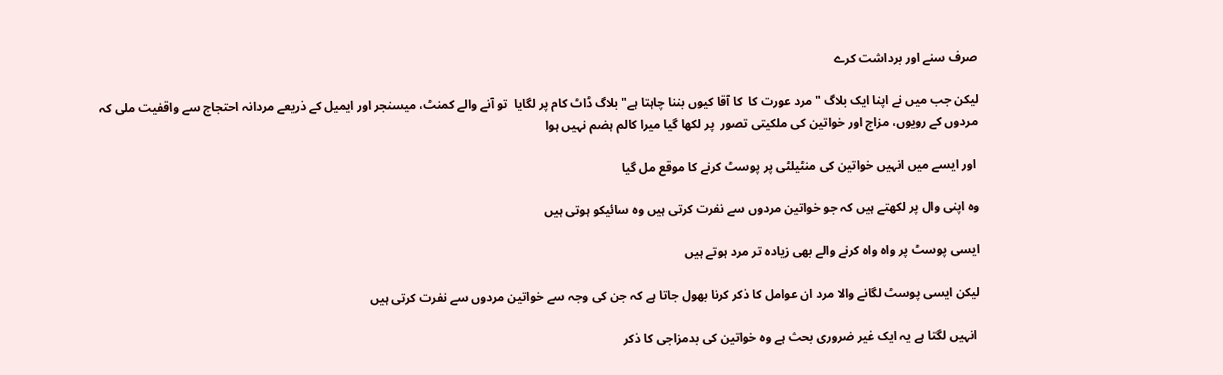صرف سنے اور برداشت کرے

لیکن جب میں نے اپنا ایک بلاگ "مرد عورت کا  کا آقا کیوں بننا چاہتا ہے" بلاگ ڈاٹ کام پر لگایا  تو آنے والے کمنٹ، میسنجر اور ایمیل کے ذریعے مردانہ احتجاج سے واقفیت ملی کہ مردوں کے رویوں، مزاج اور خواتین کی ملکیتی تصور  پر لکھا گیا میرا کالم ہضم نہیں ہوا

 اور ایسے میں انہیں خواتین کی منٹیلٹی پر پوسٹ کرنے کا موقع مل گیا

وہ اپنی وال پر لکھتے ہیں کہ جو خواتین مردوں سے نفرت کرتی ہیں وہ سائیکو ہوتی ہیں

ایسی پوسٹ پر واہ واہ کرنے والے بھی زیادہ تر مرد ہوتے ہیں

لیکن ایسی پوسٹ لگانے والا مرد ان عوامل کا ذکر کرنا بھول جاتا ہے کہ جن کی وجہ سے خواتین مردوں سے نفرت کرتی ہیں

 انہیں لگتا ہے یہ ایک غیر ضروری بحث ہے وہ خواتین کی بدمزاجی کا ذکر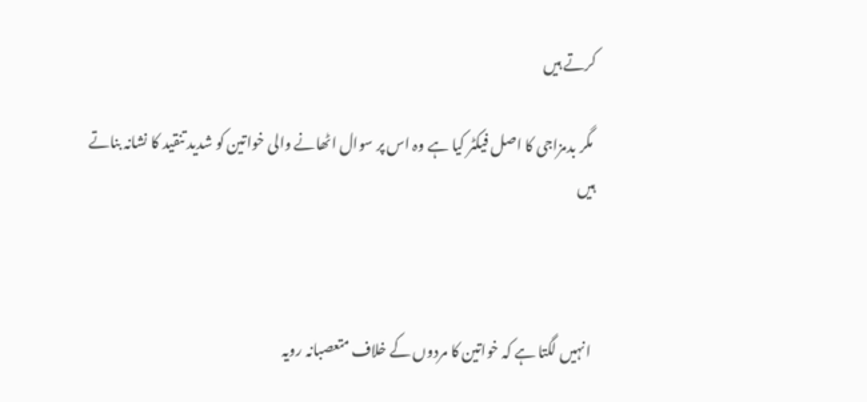کرتے ہیں

 مگر بدمزاجی کا اصل فیکٹر کیا ہے وہ اس پر سوال اٹھانے والی خواتین کو شدید تنقید کا نشانہ بناتے ہیں



 انہیں لگتا ہے کہ خواتین کا مردوں کے خلاف متعصبانہ رویہ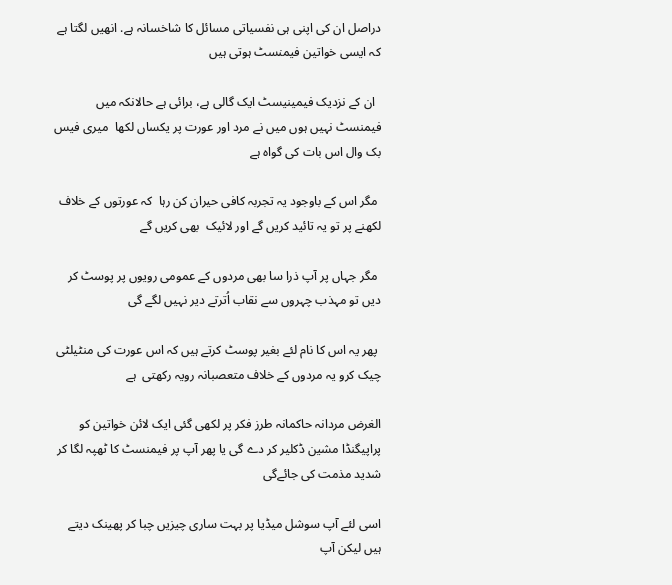دراصل ان کی اپنی ہی نفسیاتی مسائل کا شاخسانہ ہے. انھیں لگتا ہے کہ ایسی خواتین فیمنسٹ ہوتی ہیں

  ان کے نزدیک فیمینیسٹ ایک گالی ہے، برائی ہے حالانکہ میں فیمنسٹ نہیں ہوں میں نے مرد اور عورت پر یکساں لکھا  میری فیس بک وال اس بات کی گواہ ہے

 مگر اس کے باوجود یہ تجربہ کافی حیران کن رہا  کہ عورتوں کے خلاف لکھنے پر تو یہ تائید کریں گے اور لائیک  بھی کریں گے

 مگر جہاں پر آپ ذرا سا بھی مردوں کے عمومی رویوں پر پوسٹ کر دیں تو مہذب چہروں سے نقاب اُترتے دیر نہیں لگے گی

 پھر یہ اس کا نام لئے بغیر پوسٹ کرتے ہیں کہ اس عورت کی منٹیلٹی  چیک کرو یہ مردوں کے خلاف متعصبانہ رویہ رکھتی  ہے

الغرض مردانہ حاکمانہ طرز فکر پر لکھی گئی ایک لائن خواتین کو پراپیگنڈا مشین ڈکلیر کر دے گی یا پھر آپ پر فیمنسٹ کا ٹھپہ لگا کر شدید مذمت کی جائےگی

اسی لئے آپ سوشل میڈیا پر بہت ساری چیزیں چبا کر پھینک دیتے ہیں لیکن آپ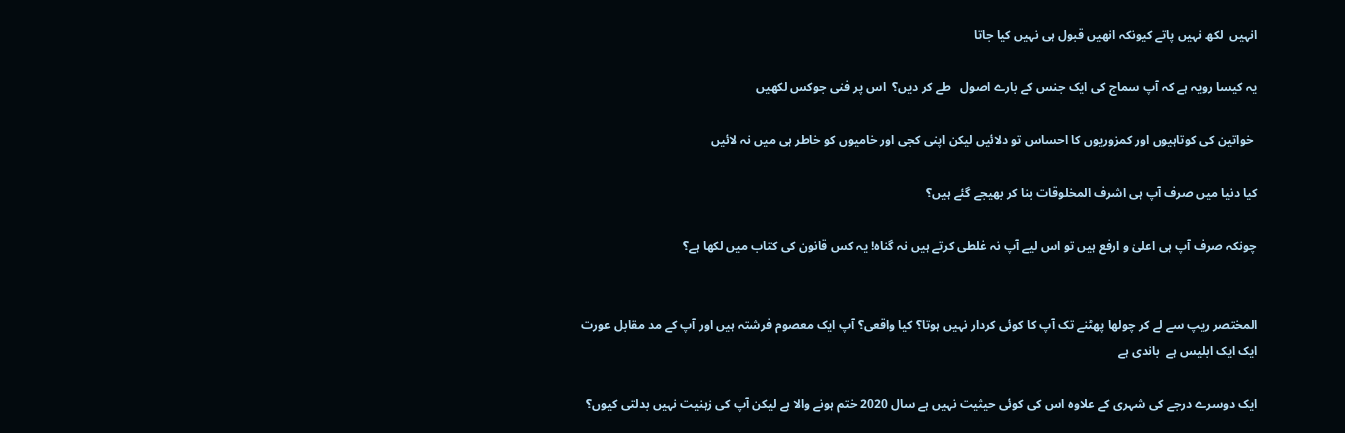انہیں  لکھ نہیں پاتے کیونکہ انھیں قبول ہی نہیں کیا جاتا

یہ کیسا رویہ ہے کہ آپ سماج کی ایک جنس کے بارے اصول   طے کر دیں؟  اس پر فنی جوکس لکھیں

 خواتین کی کوتاہیوں اور کمزوریوں کا احساس تو دلائیں لیکن اپنی کجی اور خامیوں کو خاطر ہی میں نہ لائیں

کیا دنیا میں صرف آپ ہی اشرف المخلوقات بنا کر بھیجے گئے ہیں؟

چونکہ صرف آپ ہی اعلیٰ و ارفع ہیں تو اس لیے آپ نہ غلطی کرتے ہیں نہ گناہ! یہ کس قانون کی کتاب میں لکھا ہے؟


المختصر ریپ سے لے کر چولھا پھٹنے تک آپ کا کوئی کردار نہیں ہوتا؟ کیا واقعی؟ آپ ایک معصوم فرشتہ ہیں اور آپ کے مد مقابل عورت ایک ایک ابلیس ہے  باندی ہے

ایک دوسرے درجے کی شہری کے علاوہ اس کی کوئی حیثیت نہیں ہے سال 2020 ختم ہونے والا ہے لیکن آپ کی زہنیت نہیں بدلتی کیوں؟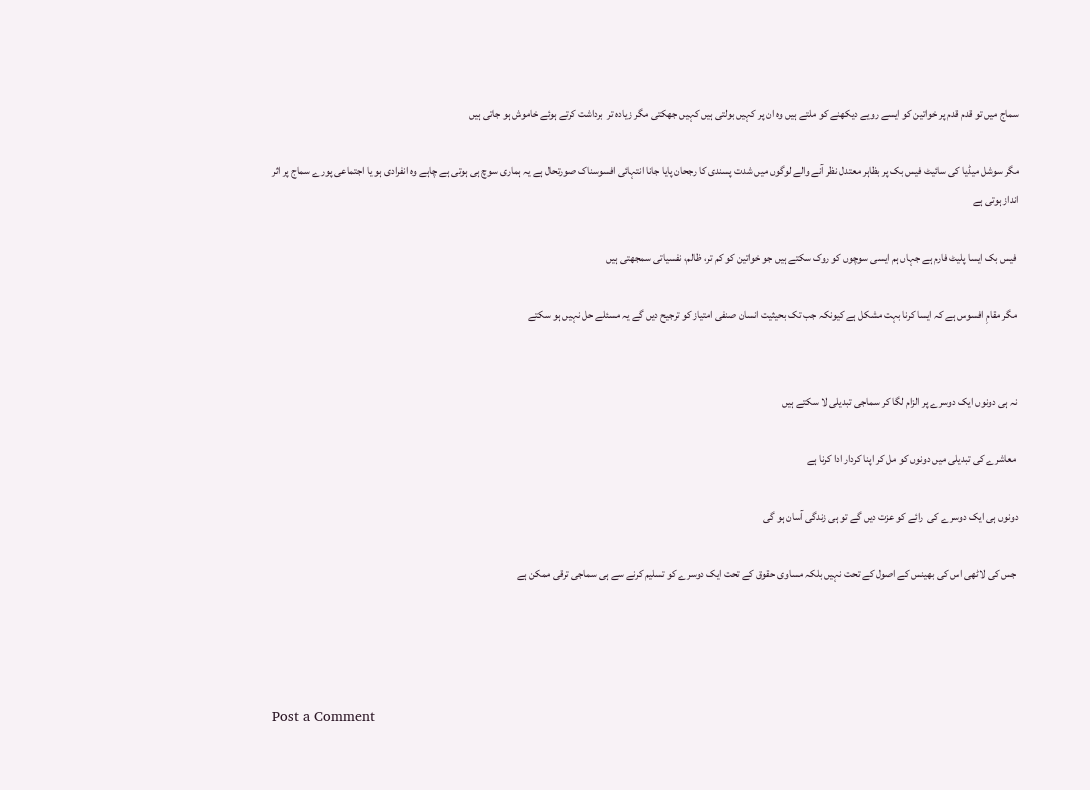سماج میں تو قدم قدم پر خواتین کو ایسے رویے دیکھنے کو ملتے ہیں وہ ان پر کہیں بولتی ہیں کہیں جھکتی مگر زیادہ تر  برداشت کرتے ہوئے خاموش ہو جاتی ہیں

مگر سوشل میڈیا کی سائیٹ فیس بک پر بظاہر معتدل نظر آنے والے لوگوں میں شدت پسندی کا رجحان پایا جانا انتہائی افسوسناک صورتحال ہے یہ ہماری سوچ ہی ہوتی ہے چاہے وہ انفرادی ہو یا اجتماعی پورے سماج پر اثر انداز ہوتی ہے

 فیس بک ایسا پلیٹ فارم ہے جہاں ہم ایسی سوچوں کو روک سکتے ہیں جو خواتین کو کم تر، ظالم، نفسیاتی سمجھتی ہیں

 مگر مقامِ افسوس ہے کہ ایسا کرنا بہت مشکل ہے کیونکہ جب تک بحیثیت انسان صنفی امتیاز کو ترجیح دیں گے یہ مسئلے حل نہیں ہو سکتے


 نہ ہی دونوں ایک دوسرے پر الزام لگا کر سماجی تبدیلی لا سکتے ہیں

 معاشرے کی تبدیلی میں دونوں کو مل کر اپنا کردار ادا کرنا ہے

دونوں ہی ایک دوسرے کی  رائے کو عزت دیں گے تو ہی زندگی آسان ہو گی

 جس کی لاٹھی اس کی بھینس کے اصول کے تحت نہیں بلکہ مساوی حقوق کے تحت ایک دوسرے کو تسلیم کرنے سے ہی سماجی ترقی ممکن ہے




Post a Comment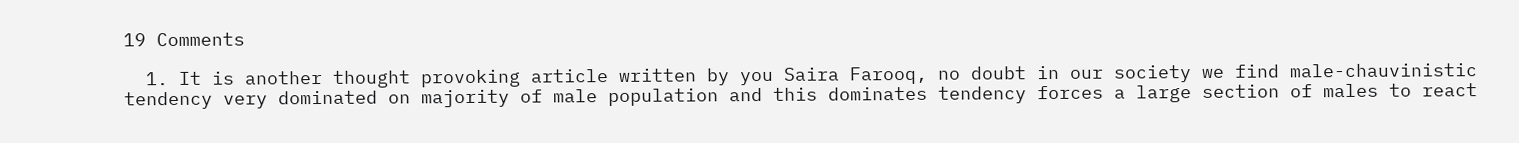19 Comments

  1. It is another thought provoking article written by you Saira Farooq, no doubt in our society we find male-chauvinistic tendency very dominated on majority of male population and this dominates tendency forces a large section of males to react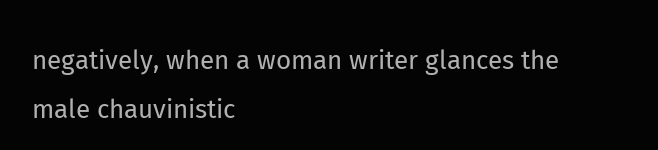negatively, when a woman writer glances the male chauvinistic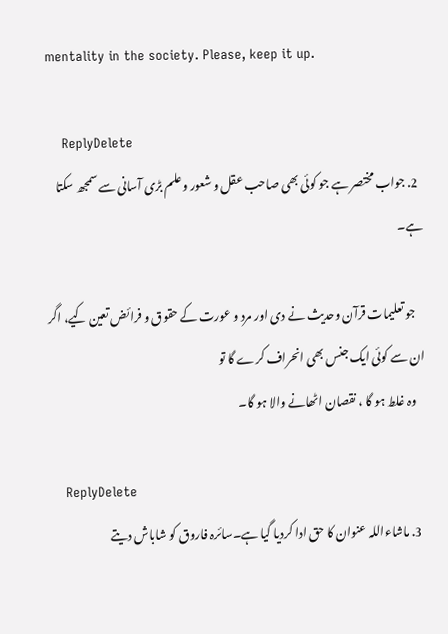mentality in the society. Please, keep it up.

    ReplyDelete
  2. جواب مختصر ہے جو کوئی بھی صاحب عقل و شعور وعلم بڑی آسانی سے سمجھ سکتا ہے۔

    جو تعلیمات قرآن وحدیث نے دی اور مرد و عورت کے حقوق و فرائض تعین کیے، اگر ان سے کوئی ایک جنس بھی انحراف کرے گا تو
    وہ غلط ہو گا ، نقصان اٹھانے والا ہو گا۔

    ReplyDelete
  3. ماشاءاللہ عنوان کا حق ادا کردیا گیا ہے۔سائرہ فاروق کو شاباش دیتے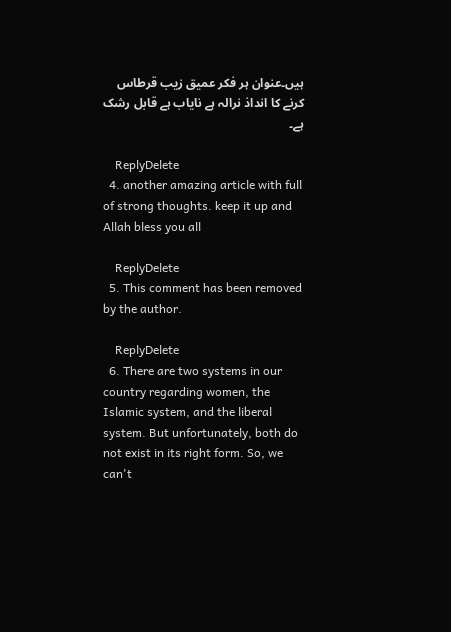ہیں۔عنوان ہر فکر عمیق زیب قرطاس کرنے کا انداذ نرالہ ہے نایاب ہے قابل رشک ہے۔

    ReplyDelete
  4. another amazing article with full of strong thoughts. keep it up and Allah bless you all

    ReplyDelete
  5. This comment has been removed by the author.

    ReplyDelete
  6. There are two systems in our country regarding women, the Islamic system, and the liberal system. But unfortunately, both do not exist in its right form. So, we can't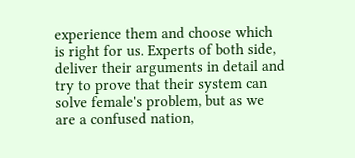experience them and choose which is right for us. Experts of both side, deliver their arguments in detail and try to prove that their system can solve female's problem, but as we are a confused nation,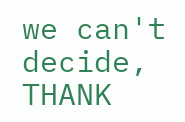we can't decide, THANK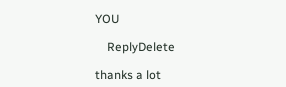YOU

    ReplyDelete

thanks a lot